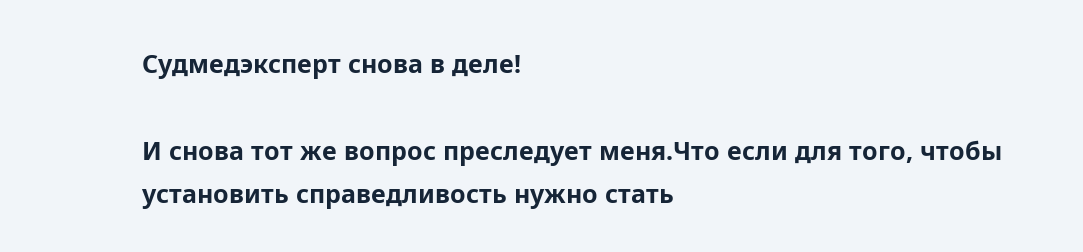Судмедэксперт снова в деле!

И снова тот же вопрос преследует меня.Что если для того, чтобы установить справедливость нужно стать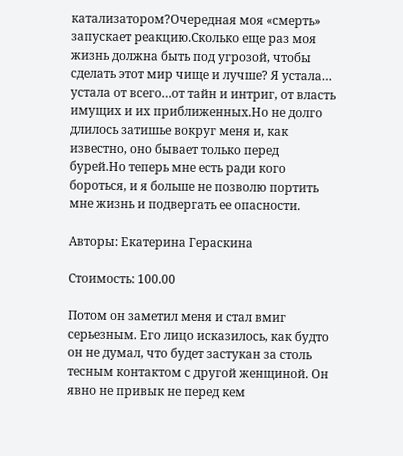катализатором?Очередная моя «смерть» запускает реакцию.Сколько еще раз моя жизнь должна быть под угрозой, чтобы сделать этот мир чище и лучше? Я устала… устала от всего…от тайн и интриг, от власть имущих и их приближенных.Но не долго длилось затишье вокруг меня и, как известно, оно бывает только перед бурей.Но теперь мне есть ради кого бороться, и я больше не позволю портить мне жизнь и подвергать ее опасности.

Авторы: Екатерина Гераскина

Стоимость: 100.00

Потом он заметил меня и стал вмиг серьезным. Его лицо исказилось, как будто он не думал, что будет застукан за столь тесным контактом с другой женщиной. Он явно не привык не перед кем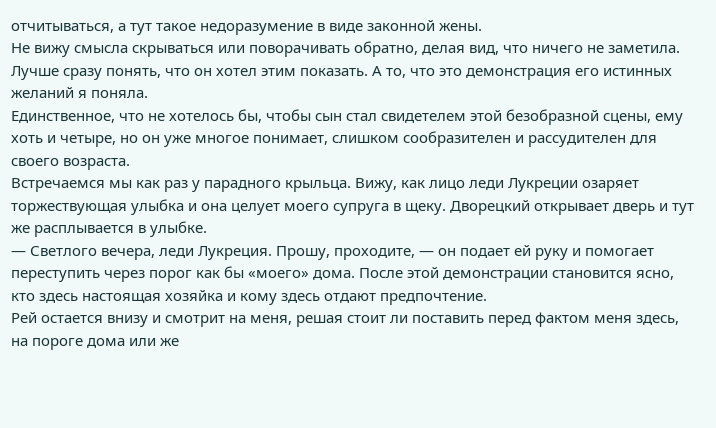отчитываться, а тут такое недоразумение в виде законной жены.
Не вижу смысла скрываться или поворачивать обратно, делая вид, что ничего не заметила.
Лучше сразу понять, что он хотел этим показать. А то, что это демонстрация его истинных желаний я поняла.
Единственное, что не хотелось бы, чтобы сын стал свидетелем этой безобразной сцены, ему хоть и четыре, но он уже многое понимает, слишком сообразителен и рассудителен для своего возраста.
Встречаемся мы как раз у парадного крыльца. Вижу, как лицо леди Лукреции озаряет торжествующая улыбка и она целует моего супруга в щеку. Дворецкий открывает дверь и тут же расплывается в улыбке.
— Светлого вечера, леди Лукреция. Прошу, проходите, — он подает ей руку и помогает переступить через порог как бы «моего» дома. После этой демонстрации становится ясно, кто здесь настоящая хозяйка и кому здесь отдают предпочтение.
Рей остается внизу и смотрит на меня, решая стоит ли поставить перед фактом меня здесь, на пороге дома или же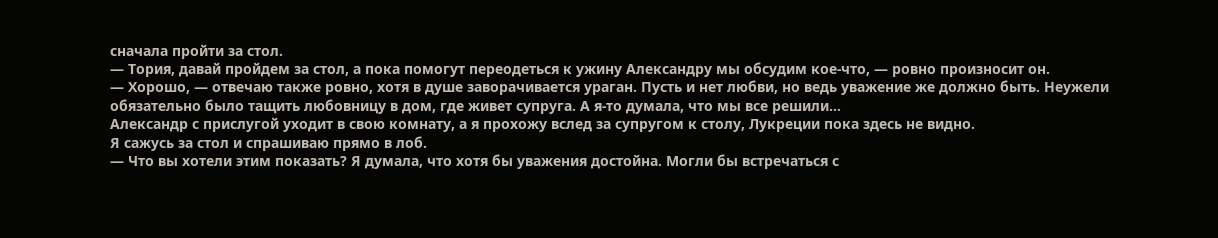сначала пройти за стол.
— Тория, давай пройдем за стол, а пока помогут переодеться к ужину Александру мы обсудим кое-что, — ровно произносит он.
— Хорошо, — отвечаю также ровно, хотя в душе заворачивается ураган. Пусть и нет любви, но ведь уважение же должно быть. Неужели обязательно было тащить любовницу в дом, где живет супруга. А я-то думала, что мы все решили…
Александр с прислугой уходит в свою комнату, а я прохожу вслед за супругом к столу, Лукреции пока здесь не видно.
Я сажусь за стол и спрашиваю прямо в лоб.
— Что вы хотели этим показать? Я думала, что хотя бы уважения достойна. Могли бы встречаться с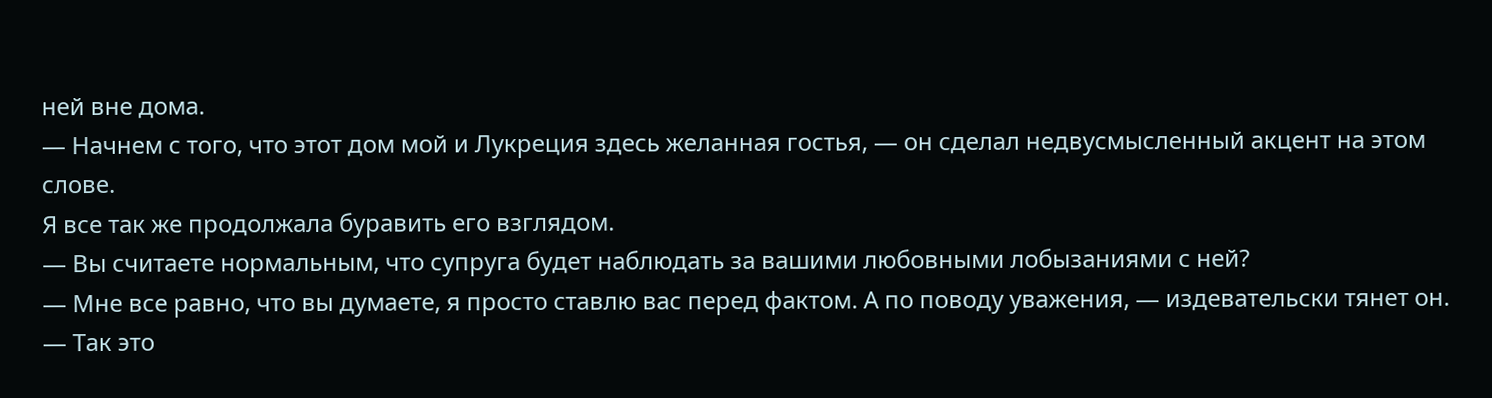ней вне дома.
— Начнем с того, что этот дом мой и Лукреция здесь желанная гостья, — он сделал недвусмысленный акцент на этом слове.
Я все так же продолжала буравить его взглядом.
— Вы считаете нормальным, что супруга будет наблюдать за вашими любовными лобызаниями с ней?
— Мне все равно, что вы думаете, я просто ставлю вас перед фактом. А по поводу уважения, — издевательски тянет он. — Так это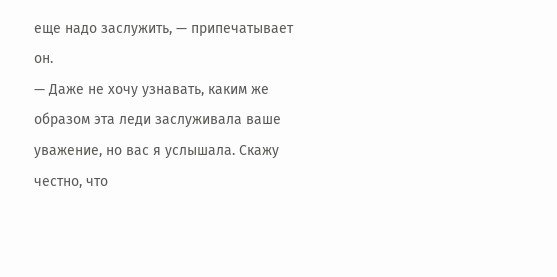еще надо заслужить, — припечатывает он.
— Даже не хочу узнавать, каким же образом эта леди заслуживала ваше уважение, но вас я услышала. Скажу честно, что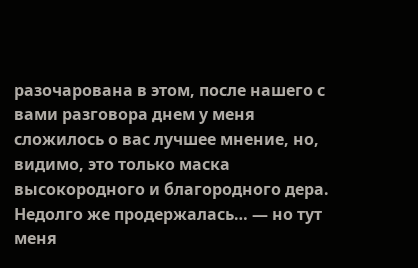разочарована в этом, после нашего с вами разговора днем у меня сложилось о вас лучшее мнение, но, видимо, это только маска высокородного и благородного дера. Недолго же продержалась… — но тут меня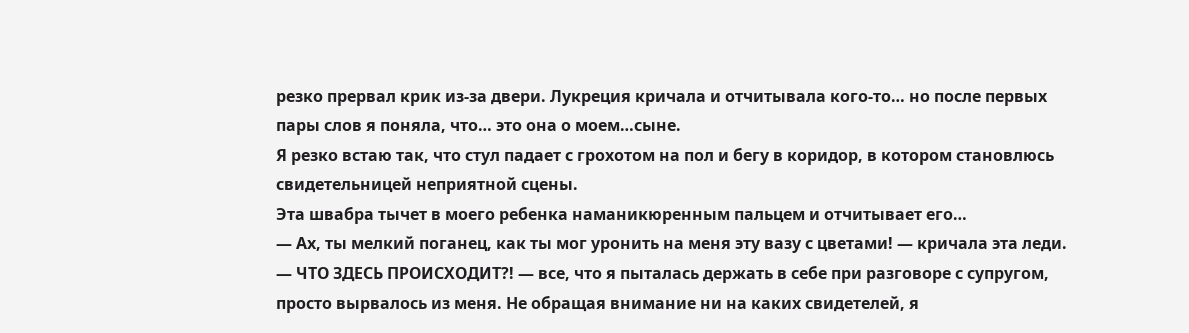резко прервал крик из-за двери. Лукреция кричала и отчитывала кого-то… но после первых пары слов я поняла, что… это она о моем…сыне.
Я резко встаю так, что стул падает с грохотом на пол и бегу в коридор, в котором становлюсь свидетельницей неприятной сцены.
Эта швабра тычет в моего ребенка наманикюренным пальцем и отчитывает его…
— Ах, ты мелкий поганец, как ты мог уронить на меня эту вазу с цветами! — кричала эта леди.
— ЧТО ЗДЕСЬ ПРОИСХОДИТ?! — все, что я пыталась держать в себе при разговоре с супругом, просто вырвалось из меня. Не обращая внимание ни на каких свидетелей, я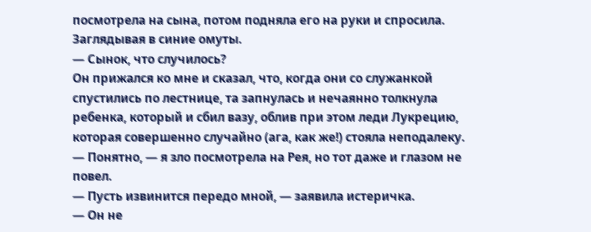посмотрела на сына, потом подняла его на руки и спросила. Заглядывая в синие омуты.
— Сынок, что случилось?
Он прижался ко мне и сказал, что, когда они со служанкой спустились по лестнице, та запнулась и нечаянно толкнула ребенка, который и сбил вазу, облив при этом леди Лукрецию, которая совершенно случайно (ага, как же!) стояла неподалеку.
— Понятно, — я зло посмотрела на Рея, но тот даже и глазом не повел.
— Пусть извинится передо мной, — заявила истеричка.
— Он не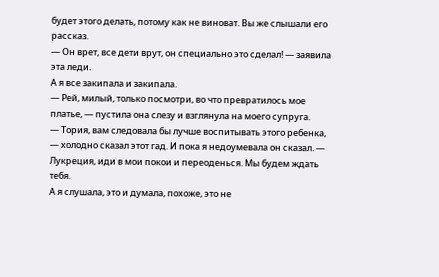будет этого делать, потому как не виноват. Вы же слышали его рассказ.
— Он врет, все дети врут, он специально это сделал! — заявила эта леди.
А я все закипала и закипала.
— Рей, милый, только посмотри, во что превратилось мое платье, — пустила она слезу и взглянула на моего супруга.
— Тория, вам следовала бы лучше воспитывать этого ребенка, — холодно сказал этот гад. И пока я недоумевала он сказал. — Лукреция, иди в мои покои и переоденься. Мы будем ждать тебя.
А я слушала, это и думала, похоже, это не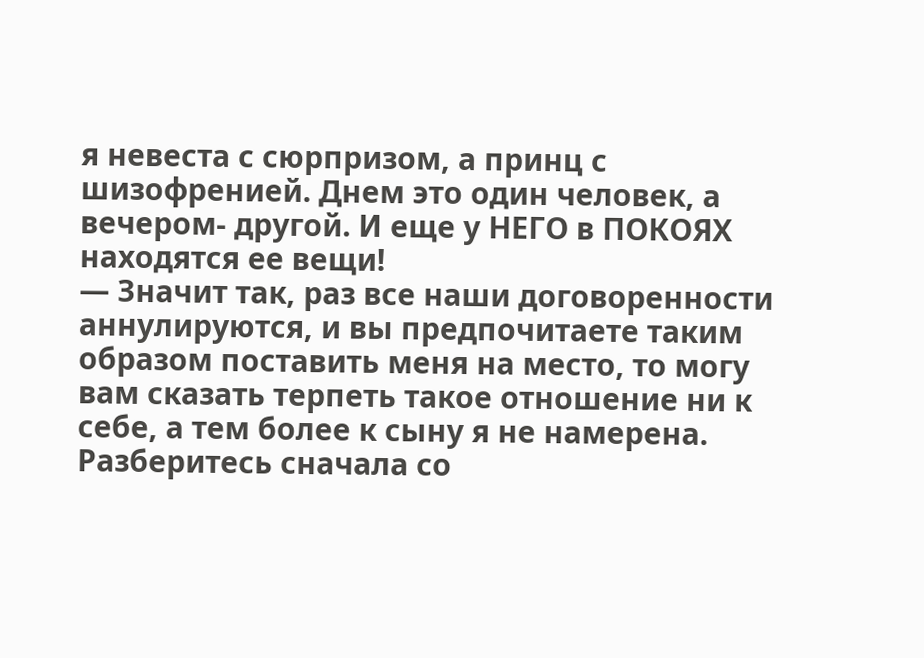я невеста с сюрпризом, а принц с шизофренией. Днем это один человек, а вечером- другой. И еще у НЕГО в ПОКОЯХ находятся ее вещи!
— Значит так, раз все наши договоренности аннулируются, и вы предпочитаете таким образом поставить меня на место, то могу вам сказать терпеть такое отношение ни к себе, а тем более к сыну я не намерена. Разберитесь сначала со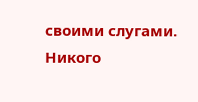своими слугами. Никого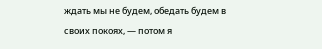ждать мы не будем, обедать будем в своих покоях, — потом я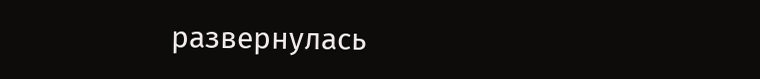развернулась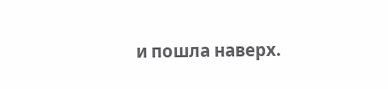и пошла наверх.